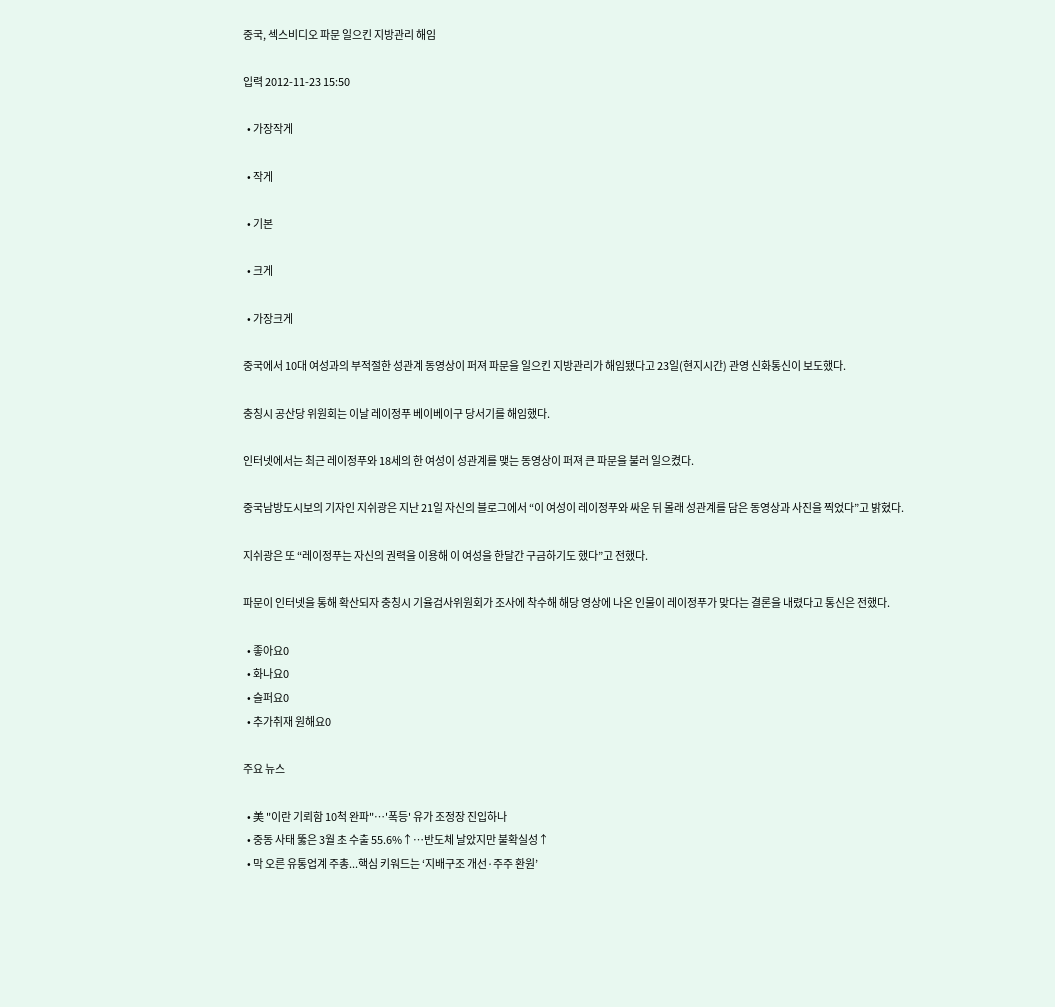중국, 섹스비디오 파문 일으킨 지방관리 해임

입력 2012-11-23 15:50

  • 가장작게

  • 작게

  • 기본

  • 크게

  • 가장크게

중국에서 10대 여성과의 부적절한 성관계 동영상이 퍼져 파문을 일으킨 지방관리가 해임됐다고 23일(현지시간) 관영 신화통신이 보도했다.

충칭시 공산당 위원회는 이날 레이정푸 베이베이구 당서기를 해임했다.

인터넷에서는 최근 레이정푸와 18세의 한 여성이 성관계를 맺는 동영상이 퍼져 큰 파문을 불러 일으켰다.

중국남방도시보의 기자인 지쉬광은 지난 21일 자신의 블로그에서 “이 여성이 레이정푸와 싸운 뒤 몰래 성관계를 담은 동영상과 사진을 찍었다”고 밝혔다.

지쉬광은 또 “레이정푸는 자신의 권력을 이용해 이 여성을 한달간 구금하기도 했다”고 전했다.

파문이 인터넷을 통해 확산되자 충칭시 기율검사위원회가 조사에 착수해 해당 영상에 나온 인물이 레이정푸가 맞다는 결론을 내렸다고 통신은 전했다.

  • 좋아요0
  • 화나요0
  • 슬퍼요0
  • 추가취재 원해요0

주요 뉴스

  • 美 "이란 기뢰함 10척 완파"…'폭등' 유가 조정장 진입하나
  • 중동 사태 뚫은 3월 초 수출 55.6%↑⋯반도체 날았지만 불확실성↑
  • 막 오른 유통업계 주총...핵심 키워드는 ‘지배구조 개선·주주 환원’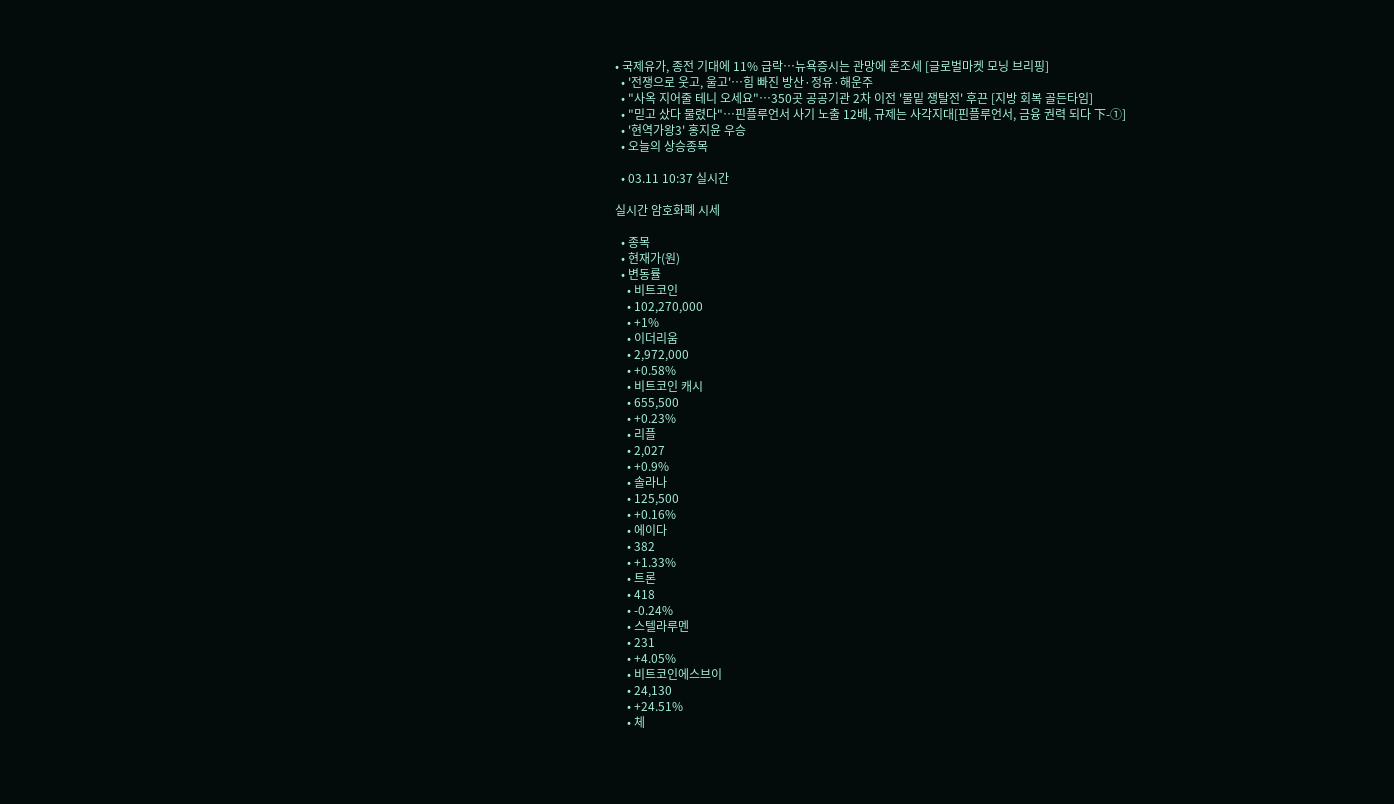• 국제유가, 종전 기대에 11% 급락…뉴욕증시는 관망에 혼조세 [글로벌마켓 모닝 브리핑]
  • '전쟁으로 웃고, 울고'…힘 빠진 방산·정유·해운주
  • "사옥 지어줄 테니 오세요"⋯350곳 공공기관 2차 이전 '물밑 쟁탈전' 후끈 [지방 회복 골든타임]
  • "믿고 샀다 물렸다"…핀플루언서 사기 노출 12배, 규제는 사각지대[핀플루언서, 금융 권력 되다 下-①]
  • '현역가왕3' 홍지윤 우승
  • 오늘의 상승종목

  • 03.11 10:37 실시간

실시간 암호화폐 시세

  • 종목
  • 현재가(원)
  • 변동률
    • 비트코인
    • 102,270,000
    • +1%
    • 이더리움
    • 2,972,000
    • +0.58%
    • 비트코인 캐시
    • 655,500
    • +0.23%
    • 리플
    • 2,027
    • +0.9%
    • 솔라나
    • 125,500
    • +0.16%
    • 에이다
    • 382
    • +1.33%
    • 트론
    • 418
    • -0.24%
    • 스텔라루멘
    • 231
    • +4.05%
    • 비트코인에스브이
    • 24,130
    • +24.51%
    • 체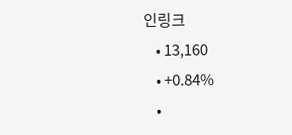인링크
    • 13,160
    • +0.84%
    •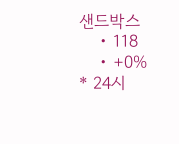샌드박스
    • 118
    • +0%
* 24시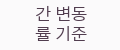간 변동률 기준